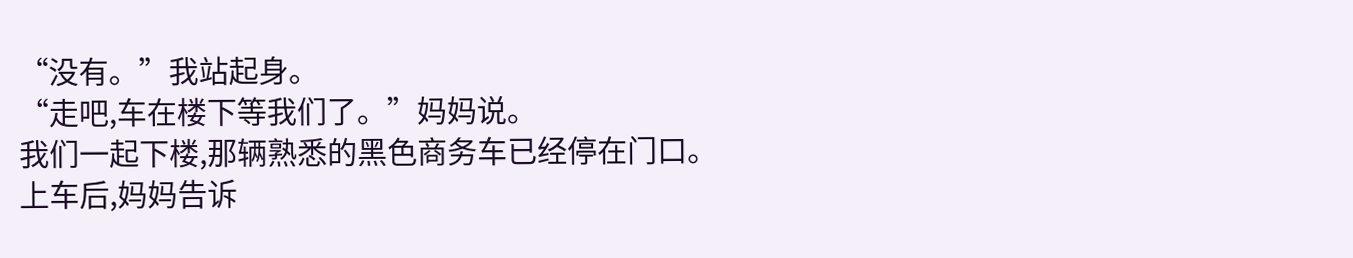“没有。”我站起身。
“走吧,车在楼下等我们了。”妈妈说。
我们一起下楼,那辆熟悉的黑色商务车已经停在门口。
上车后,妈妈告诉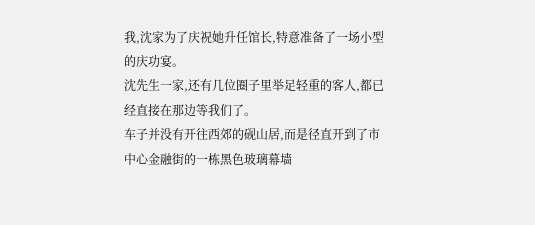我,沈家为了庆祝她升任馆长,特意准备了一场小型的庆功宴。
沈先生一家,还有几位圈子里举足轻重的客人,都已经直接在那边等我们了。
车子并没有开往西郊的砚山居,而是径直开到了市中心金融街的一栋黑色玻璃幕墙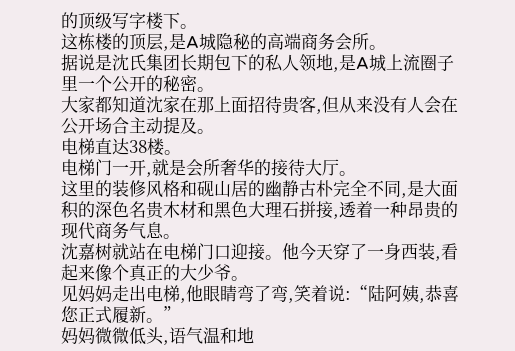的顶级写字楼下。
这栋楼的顶层,是A城隐秘的高端商务会所。
据说是沈氏集团长期包下的私人领地,是A城上流圈子里一个公开的秘密。
大家都知道沈家在那上面招待贵客,但从来没有人会在公开场合主动提及。
电梯直达38楼。
电梯门一开,就是会所奢华的接待大厅。
这里的装修风格和砚山居的幽静古朴完全不同,是大面积的深色名贵木材和黑色大理石拼接,透着一种昂贵的现代商务气息。
沈嘉树就站在电梯门口迎接。他今天穿了一身西装,看起来像个真正的大少爷。
见妈妈走出电梯,他眼睛弯了弯,笑着说:“陆阿姨,恭喜您正式履新。”
妈妈微微低头,语气温和地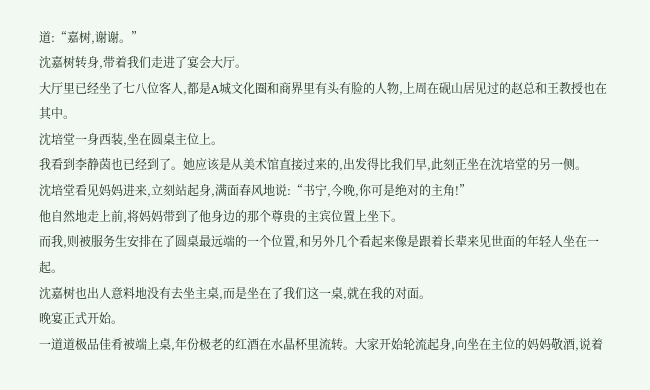道:“嘉树,谢谢。”
沈嘉树转身,带着我们走进了宴会大厅。
大厅里已经坐了七八位客人,都是A城文化圈和商界里有头有脸的人物,上周在砚山居见过的赵总和王教授也在其中。
沈培堂一身西装,坐在圆桌主位上。
我看到李静茵也已经到了。她应该是从美术馆直接过来的,出发得比我们早,此刻正坐在沈培堂的另一侧。
沈培堂看见妈妈进来,立刻站起身,满面春风地说:“书宁,今晚,你可是绝对的主角!”
他自然地走上前,将妈妈带到了他身边的那个尊贵的主宾位置上坐下。
而我,则被服务生安排在了圆桌最远端的一个位置,和另外几个看起来像是跟着长辈来见世面的年轻人坐在一起。
沈嘉树也出人意料地没有去坐主桌,而是坐在了我们这一桌,就在我的对面。
晚宴正式开始。
一道道极品佳肴被端上桌,年份极老的红酒在水晶杯里流转。大家开始轮流起身,向坐在主位的妈妈敬酒,说着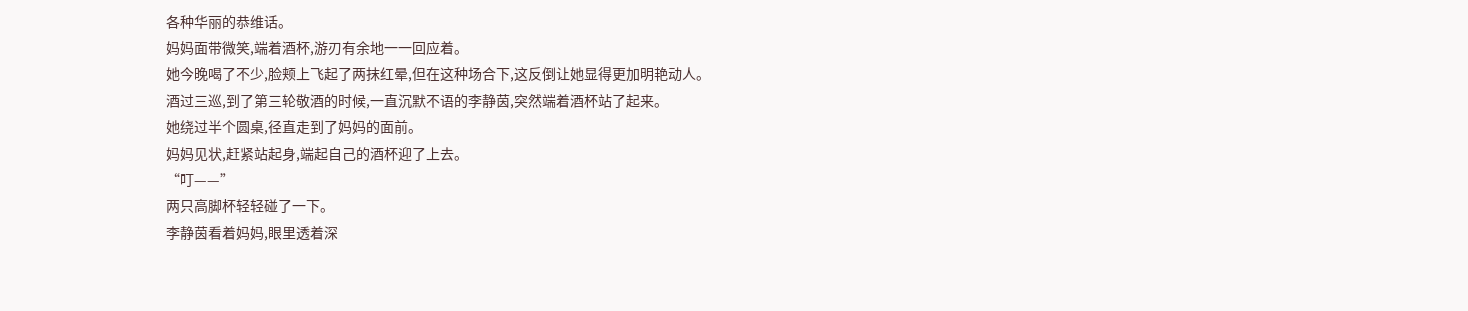各种华丽的恭维话。
妈妈面带微笑,端着酒杯,游刃有余地一一回应着。
她今晚喝了不少,脸颊上飞起了两抹红晕,但在这种场合下,这反倒让她显得更加明艳动人。
酒过三巡,到了第三轮敬酒的时候,一直沉默不语的李静茵,突然端着酒杯站了起来。
她绕过半个圆桌,径直走到了妈妈的面前。
妈妈见状,赶紧站起身,端起自己的酒杯迎了上去。
“叮——”
两只高脚杯轻轻碰了一下。
李静茵看着妈妈,眼里透着深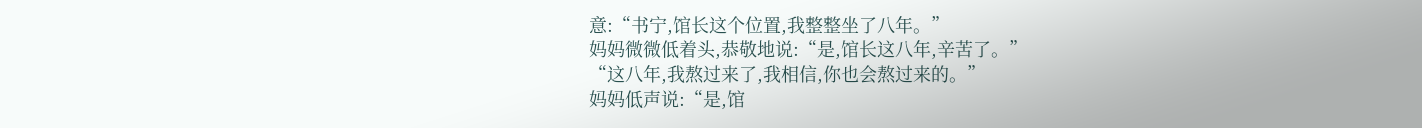意:“书宁,馆长这个位置,我整整坐了八年。”
妈妈微微低着头,恭敬地说:“是,馆长这八年,辛苦了。”
“这八年,我熬过来了,我相信,你也会熬过来的。”
妈妈低声说:“是,馆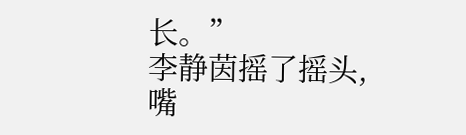长。”
李静茵摇了摇头,嘴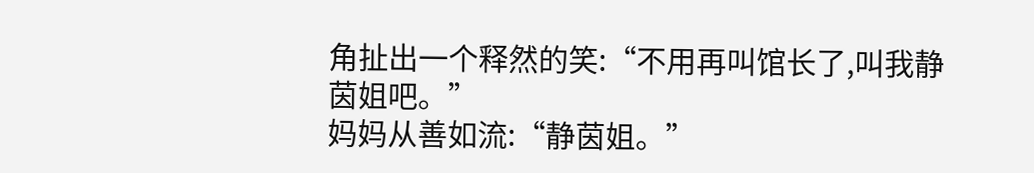角扯出一个释然的笑:“不用再叫馆长了,叫我静茵姐吧。”
妈妈从善如流:“静茵姐。”